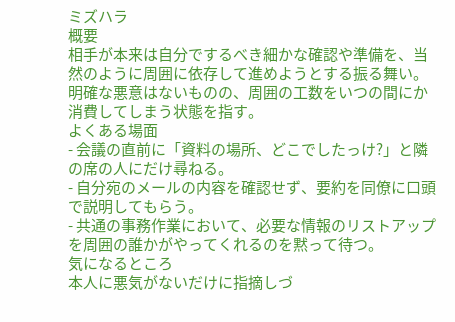ミズハラ
概要
相手が本来は自分でするべき細かな確認や準備を、当然のように周囲に依存して進めようとする振る舞い。明確な悪意はないものの、周囲の工数をいつの間にか消費してしまう状態を指す。
よくある場面
- 会議の直前に「資料の場所、どこでしたっけ?」と隣の席の人にだけ尋ねる。
- 自分宛のメールの内容を確認せず、要約を同僚に口頭で説明してもらう。
- 共通の事務作業において、必要な情報のリストアップを周囲の誰かがやってくれるのを黙って待つ。
気になるところ
本人に悪気がないだけに指摘しづ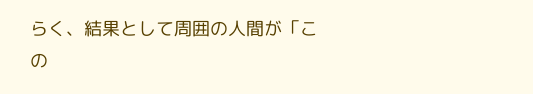らく、結果として周囲の人間が「この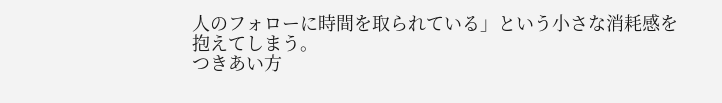人のフォローに時間を取られている」という小さな消耗感を抱えてしまう。
つきあい方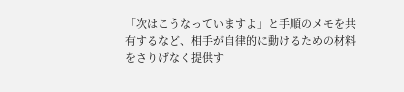「次はこうなっていますよ」と手順のメモを共有するなど、相手が自律的に動けるための材料をさりげなく提供す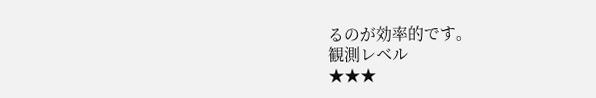るのが効率的です。
観測レベル
★★★